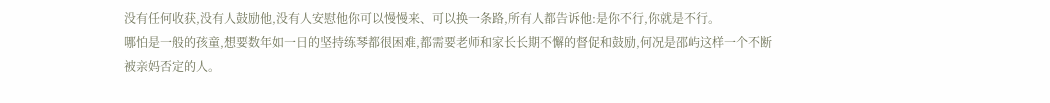没有任何收获,没有人鼓励他,没有人安慰他你可以慢慢来、可以换一条路,所有人都告诉他:是你不行,你就是不行。
哪怕是一般的孩童,想要数年如一日的坚持练琴都很困难,都需要老师和家长长期不懈的督促和鼓励,何况是邵屿这样一个不断被亲妈否定的人。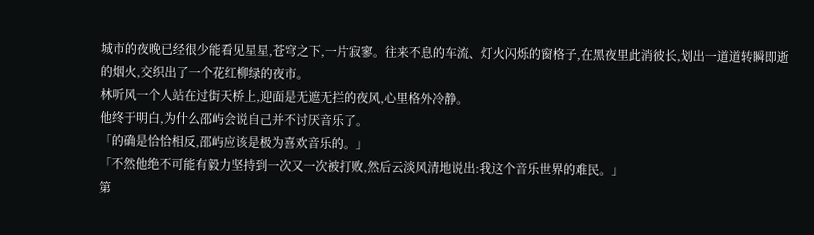城市的夜晚已经很少能看见星星,苍穹之下,一片寂寥。往来不息的车流、灯火闪烁的窗格子,在黑夜里此消彼长,划出一道道转瞬即逝的烟火,交织出了一个花红柳绿的夜市。
林听风一个人站在过街天桥上,迎面是无遮无拦的夜风,心里格外冷静。
他终于明白,为什么邵屿会说自己并不讨厌音乐了。
「的确是恰恰相反,邵屿应该是极为喜欢音乐的。」
「不然他绝不可能有毅力坚持到一次又一次被打败,然后云淡风清地说出:我这个音乐世界的难民。」
第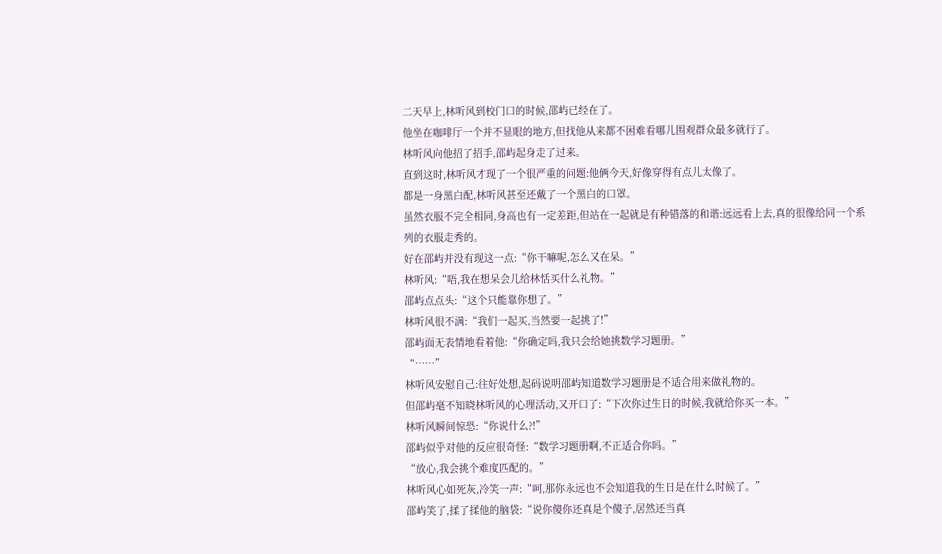二天早上,林听风到校门口的时候,邵屿已经在了。
他坐在咖啡厅一个并不显眼的地方,但找他从来都不困难看哪儿围观群众最多就行了。
林听风向他招了招手,邵屿起身走了过来。
直到这时,林听风才现了一个很严重的问题:他俩今天,好像穿得有点儿太像了。
都是一身黑白配,林听风甚至还戴了一个黑白的口罩。
虽然衣服不完全相同,身高也有一定差距,但站在一起就是有种错落的和谐:远远看上去,真的很像给同一个系列的衣服走秀的。
好在邵屿并没有现这一点:“你干嘛呢,怎么又在呆。”
林听风:“唔,我在想呆会儿给林恬买什么礼物。”
邵屿点点头:“这个只能靠你想了。”
林听风很不满:“我们一起买,当然要一起挑了!”
邵屿面无表情地看着他:“你确定吗,我只会给她挑数学习题册。”
“……”
林听风安慰自己:往好处想,起码说明邵屿知道数学习题册是不适合用来做礼物的。
但邵屿毫不知晓林听风的心理活动,又开口了:“下次你过生日的时候,我就给你买一本。”
林听风瞬间惊恐:“你说什么?!”
邵屿似乎对他的反应很奇怪:“数学习题册啊,不正适合你吗。”
“放心,我会挑个难度匹配的。”
林听风心如死灰,冷笑一声:“呵,那你永远也不会知道我的生日是在什么时候了。”
邵屿笑了,揉了揉他的脑袋:“说你傻你还真是个傻子,居然还当真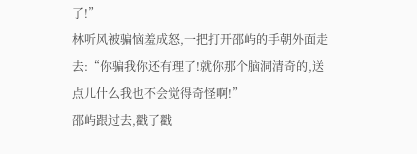了!”
林听风被骗恼羞成怒,一把打开邵屿的手朝外面走去:“你骗我你还有理了!就你那个脑洞清奇的,送点儿什么我也不会觉得奇怪啊!”
邵屿跟过去,戳了戳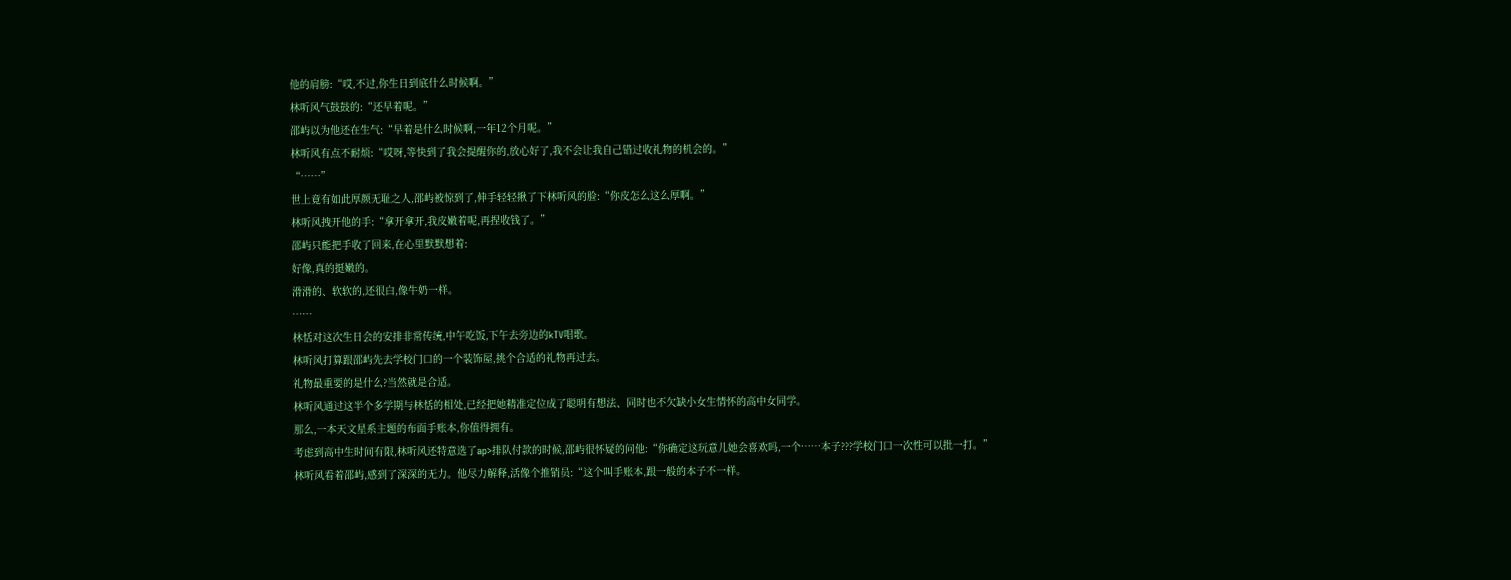他的肩膀:“哎,不过,你生日到底什么时候啊。”
林听风气鼓鼓的:“还早着呢。”
邵屿以为他还在生气:“早着是什么时候啊,一年12个月呢。”
林听风有点不耐烦:“哎呀,等快到了我会提醒你的,放心好了,我不会让我自己错过收礼物的机会的。”
“……”
世上竟有如此厚颜无耻之人,邵屿被惊到了,伸手轻轻揪了下林听风的脸:“你皮怎么这么厚啊。”
林听风拽开他的手:“拿开拿开,我皮嫩着呢,再捏收钱了。”
邵屿只能把手收了回来,在心里默默想着:
好像,真的挺嫩的。
滑滑的、软软的,还很白,像牛奶一样。
……
林恬对这次生日会的安排非常传统,中午吃饭,下午去旁边的kTV唱歌。
林听风打算跟邵屿先去学校门口的一个装饰屋,挑个合适的礼物再过去。
礼物最重要的是什么?当然就是合适。
林听风通过这半个多学期与林恬的相处,已经把她精准定位成了聪明有想法、同时也不欠缺小女生情怀的高中女同学。
那么,一本天文星系主题的布面手账本,你值得拥有。
考虑到高中生时间有限,林听风还特意选了ap>排队付款的时候,邵屿很怀疑的问他:“你确定这玩意儿她会喜欢吗,一个……本子???学校门口一次性可以批一打。”
林听风看着邵屿,感到了深深的无力。他尽力解释,活像个推销员:“这个叫手账本,跟一般的本子不一样。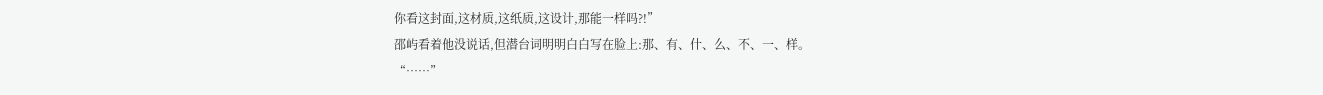你看这封面,这材质,这纸质,这设计,那能一样吗?!”
邵屿看着他没说话,但潜台词明明白白写在脸上:那、有、什、么、不、一、样。
“……”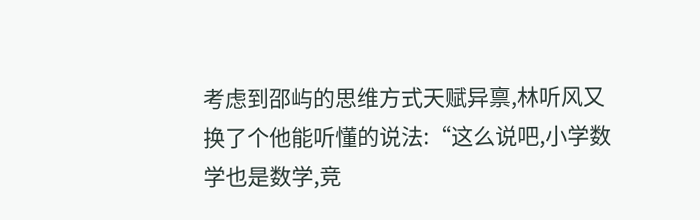考虑到邵屿的思维方式天赋异禀,林听风又换了个他能听懂的说法:“这么说吧,小学数学也是数学,竞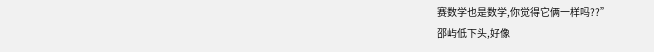赛数学也是数学,你觉得它俩一样吗??”
邵屿低下头,好像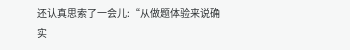还认真思索了一会儿:“从做题体验来说确实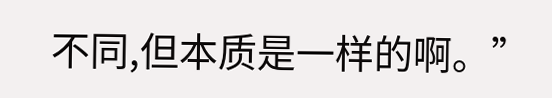不同,但本质是一样的啊。”